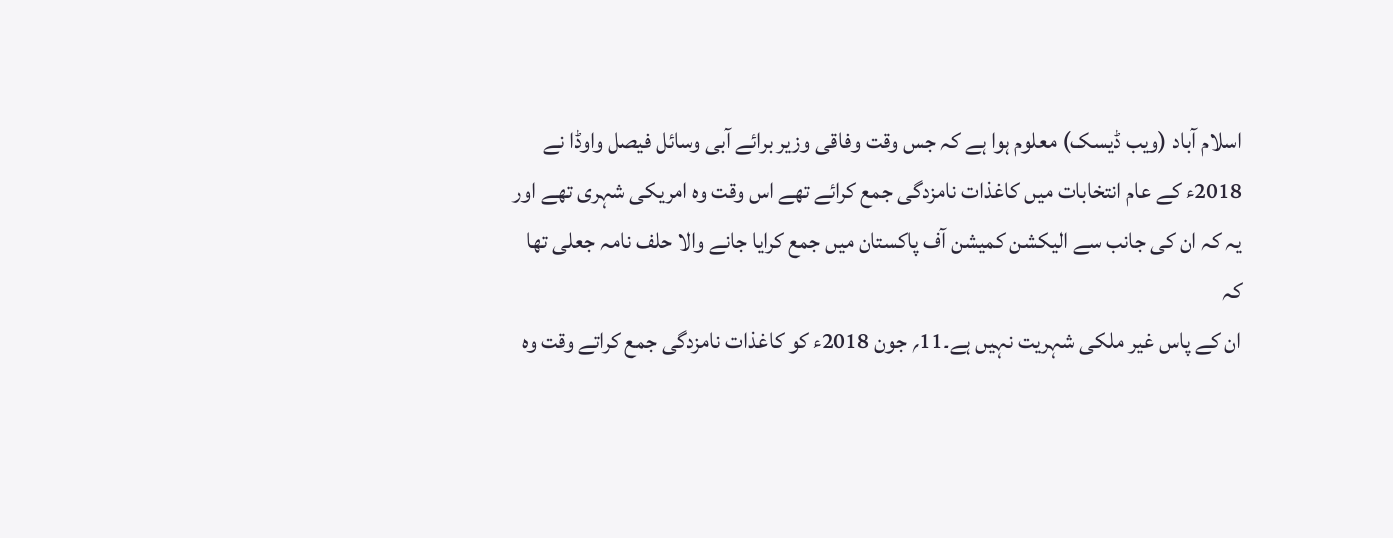اسلام آباد (ویب ڈیسک) معلوم ہوا ہے کہ جس وقت وفاقی وزیر برائے آبی وسائل فیصل واوڈا نے 2018ء کے عام انتخابات میں کاغذات نامزدگی جمع کرائے تھے اس وقت وہ امریکی شہری تھے اور یہ کہ ان کی جانب سے الیکشن کمیشن آف پاکستان میں جمع کرایا جانے والا حلف نامہ جعلی تھا کہ
ان کے پاس غیر ملکی شہریت نہیں ہے۔11؍ جون 2018ء کو کاغذات نامزدگی جمع کراتے وقت وہ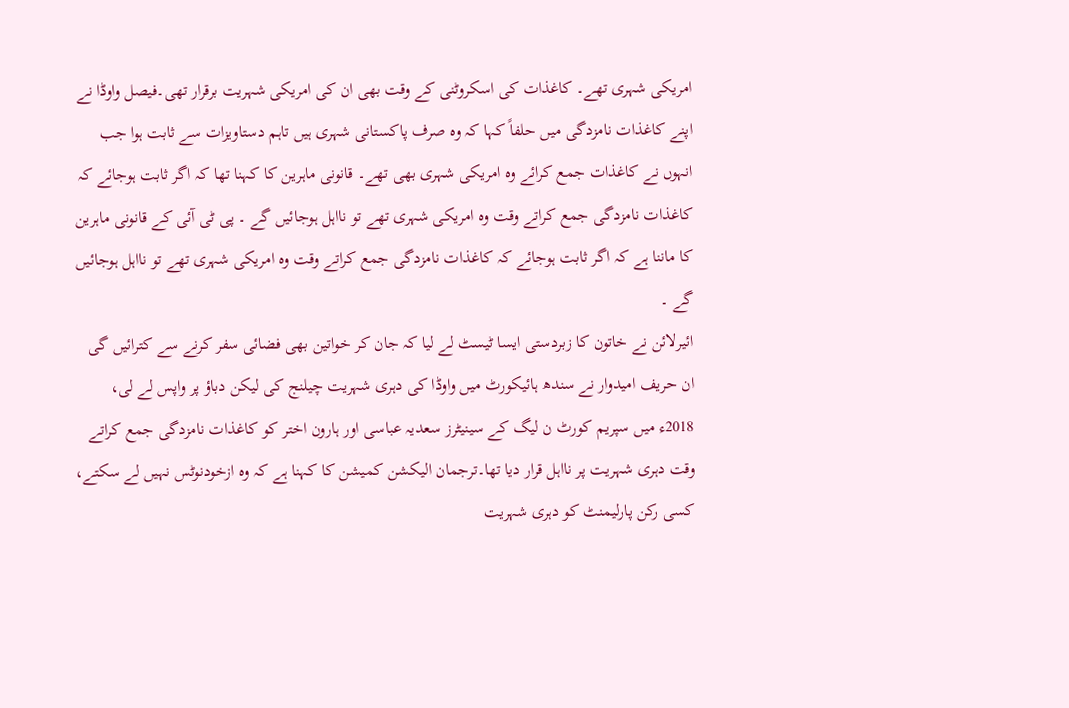امریکی شہری تھے۔ کاغذات کی اسکروٹنی کے وقت بھی ان کی امریکی شہریت برقرار تھی۔فیصل واوڈا نے اپنے کاغذات نامزدگی میں حلفاً کہا کہ وہ صرف پاکستانی شہری ہیں تاہم دستاویزات سے ثابت ہوا جب انہوں نے کاغذات جمع کرائے وہ امریکی شہری بھی تھے۔ قانونی ماہرین کا کہنا تھا کہ اگر ثابت ہوجائے کہ کاغذات نامزدگی جمع کراتے وقت وہ امریکی شہری تھے تو نااہل ہوجائیں گے ۔ پی ٹی آئی کے قانونی ماہرین کا ماننا ہے کہ اگر ثابت ہوجائے کہ کاغذات نامزدگی جمع کراتے وقت وہ امریکی شہری تھے تو نااہل ہوجائیں گے ۔
ائیرلائن نے خاتون کا زبردستی ایسا ٹیسٹ لے لیا کہ جان کر خواتین بھی فضائی سفر کرنے سے کترائیں گی
ان حریف امیدوار نے سندھ ہائیکورٹ میں واوڈا کی دہری شہریت چیلنج کی لیکن دباؤ پر واپس لے لی، 2018ء میں سپریم کورٹ ن لیگ کے سینیٹرز سعدیہ عباسی اور ہارون اختر کو کاغذات نامزدگی جمع کراتے وقت دہری شہریت پر نااہل قرار دیا تھا۔ترجمان الیکشن کمیشن کا کہنا ہے کہ وہ ازخودنوٹس نہیں لے سکتے، کسی رکن پارلیمنٹ کو دہری شہریت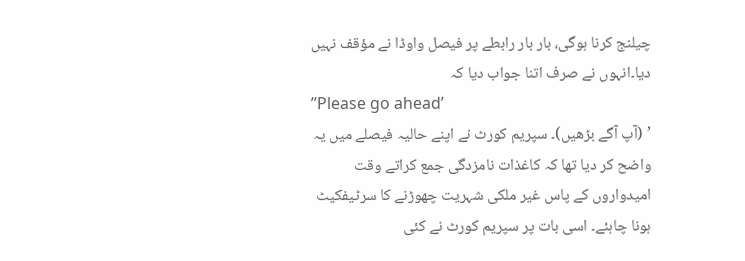چیلنج کرنا ہوگی، بار بار رابطے پر فیصل واوڈا نے مؤقف نہیں دیا۔انہوں نے صرف اتنا جواب دیا کہ
ʼʼPlease go aheadʼ
ʼ (آپ آگے بڑھیں)۔ سپریم کورٹ نے اپنے حالیہ فیصلے میں یہ واضح کر دیا تھا کہ کاغذات نامزدگی جمع کراتے وقت امیدواروں کے پاس غیر ملکی شہریت چھوڑنے کا سرٹیفکیٹ ہونا چاہئے۔ اسی بات پر سپریم کورٹ نے کئی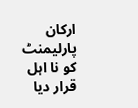ارکان پارلیمنٹ کو نا اہل قرار دیا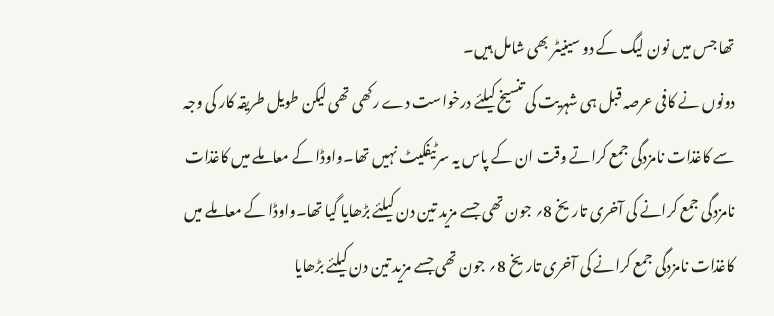تھا جس میں نون لیگ کے دو سینیٹر بھی شامل ہیں۔
دونوں نے کافی عرصہ قبل ہی شہریت کی تنسیخ کیلئے درخواست دے رکھی تھی لیکن طویل طریقہ کار کی وجہ سے کاغذات نامزدگی جمع کراتے وقت ان کے پاس یہ سرٹیفکیٹ نہیں تھا۔واوڈا کے معاملے میں کاغذات نامزدگی جمع کرانے کی آخری تاریخ 8؍ جون تھی جسے مزید تین دن کیلئے بڑھایا گیا تھا۔واوڈا کے معاملے میں کاغذات نامزدگی جمع کرانے کی آخری تاریخ 8؍ جون تھی جسے مزید تین دن کیلئے بڑھایا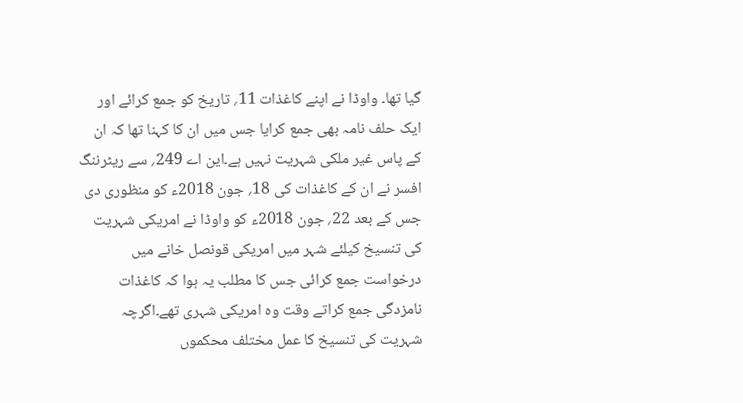گیا تھا۔ واوڈا نے اپنے کاغذات 11؍ تاریخ کو جمع کرائے اور ایک حلف نامہ بھی جمع کرایا جس میں ان کا کہنا تھا کہ ان کے پاس غیر ملکی شہریت نہیں ہے۔این اے 249؍ سے ریٹرننگ افسر نے ان کے کاغذات کی 18؍ جون 2018ء کو منظوری دی جس کے بعد 22؍ جون 2018ء کو واوڈا نے امریکی شہریت کی تنسیخ کیلئے شہر میں امریکی قونصل خانے میں درخواست جمع کرائی جس کا مطلب یہ ہوا کہ کاغذات نامزدگی جمع کراتے وقت وہ امریکی شہری تھے۔اگرچہ شہریت کی تنسیخ کا عمل مختلف محکموں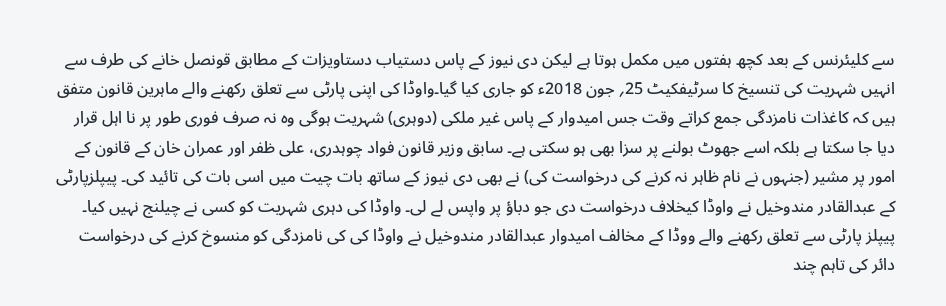سے کلیئرنس کے بعد کچھ ہفتوں میں مکمل ہوتا ہے لیکن دی نیوز کے پاس دستیاب دستاویزات کے مطابق قونصل خانے کی طرف سے انہیں شہریت کی تنسیخ کا سرٹیفکیٹ 25؍ جون 2018ء کو جاری کیا گیا۔واوڈا کی اپنی پارٹی سے تعلق رکھنے والے ماہرین قانون متفق ہیں کہ کاغذات نامزدگی جمع کراتے وقت جس امیدوار کے پاس غیر ملکی (دوہری) شہریت ہوگی وہ نہ صرف فوری طور پر نا اہل قرار دیا جا سکتا ہے بلکہ اسے جھوٹ بولنے پر سزا بھی ہو سکتی ہے۔ سابق وزیر قانون فواد چوہدری، علی ظفر اور عمران خان کے قانون کے امور پر مشیر (جنہوں نے نام ظاہر نہ کرنے کی درخواست کی) نے بھی دی نیوز کے ساتھ بات چیت میں اسی بات کی تائید کی۔ پیپلزپارٹی کے عبدالقادر مندوخیل نے واوڈا کیخلاف درخواست دی جو دباؤ پر واپس لے لی۔ واوڈا کی دہری شہریت کو کسی نے چیلنج نہیں کیا۔ پیپلز پارٹی سے تعلق رکھنے والے ووڈا کے مخالف امیدوار عبدالقادر مندوخیل نے واوڈا کی کی نامزدگی کو منسوخ کرنے کی درخواست دائر کی تاہم چند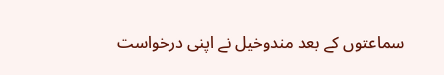سماعتوں کے بعد مندوخیل نے اپنی درخواست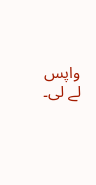واپس لے لی۔